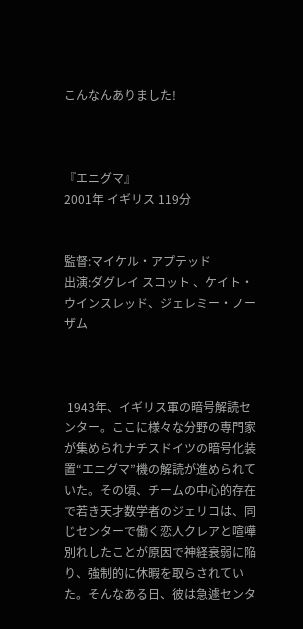こんなんありました!



『エニグマ』
2001年 イギリス 119分


監督:マイケル・アプテッド
出演:ダグレイ スコット 、ケイト・ウインスレッド、ジェレミー・ノーザム



 1943年、イギリス軍の暗号解読センター。ここに様々な分野の専門家が集められナチスドイツの暗号化装置“エニグマ”機の解読が進められていた。その頃、チームの中心的存在で若き天才数学者のジェリコは、同じセンターで働く恋人クレアと喧嘩別れしたことが原因で神経衰弱に陥り、強制的に休暇を取らされていた。そんなある日、彼は急遽センタ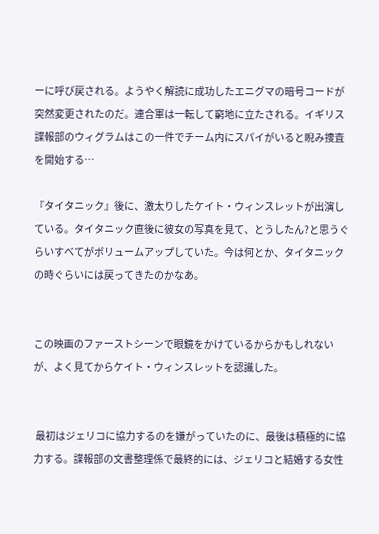ーに呼び戻される。ようやく解読に成功したエニグマの暗号コードが突然変更されたのだ。連合軍は一転して窮地に立たされる。イギリス諜報部のウィグラムはこの一件でチーム内にスパイがいると睨み捜査を開始する…

『タイタニック』後に、激太りしたケイト・ウィンスレットが出演している。タイタニック直後に彼女の写真を見て、とうしたん?と思うぐらいすべてがボリュームアップしていた。今は何とか、タイタニックの時ぐらいには戻ってきたのかなあ。


この映画のファーストシーンで眼鏡をかけているからかもしれないが、よく見てからケイト・ウィンスレットを認識した。


 最初はジェリコに協力するのを嫌がっていたのに、最後は積極的に協力する。諜報部の文書整理係で最終的には、ジェリコと結婚する女性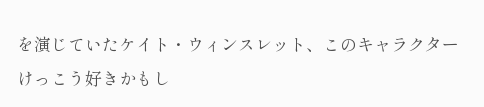を演じていたケイト・ウィンスレット、このキャラクターけっこう好きかもし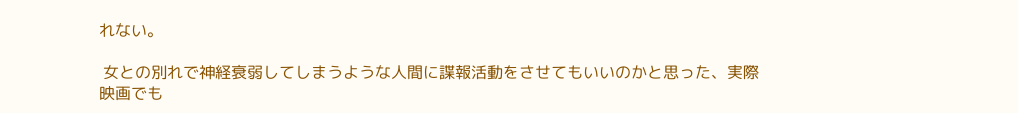れない。

 女との別れで神経衰弱してしまうような人間に諜報活動をさせてもいいのかと思った、実際映画でも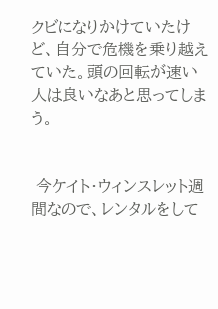クビになりかけていたけど、自分で危機を乗り越えていた。頭の回転が速い人は良いなあと思ってしまう。


 今ケイト・ウィンスレット週間なので、レンタルをして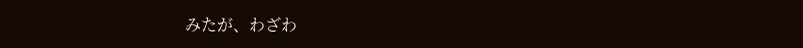みたが、わざわ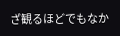ざ観るほどでもなか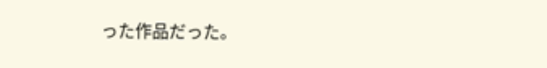った作品だった。